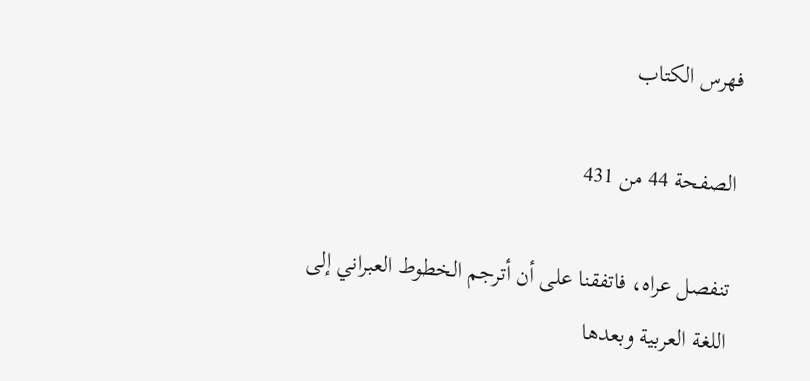فهرس الكتاب

الصفحة 44 من 431

تنفصل عراه، فاتفقنا على أن أترجم الخطوط العبراني إلى اللغة العربية وبعدها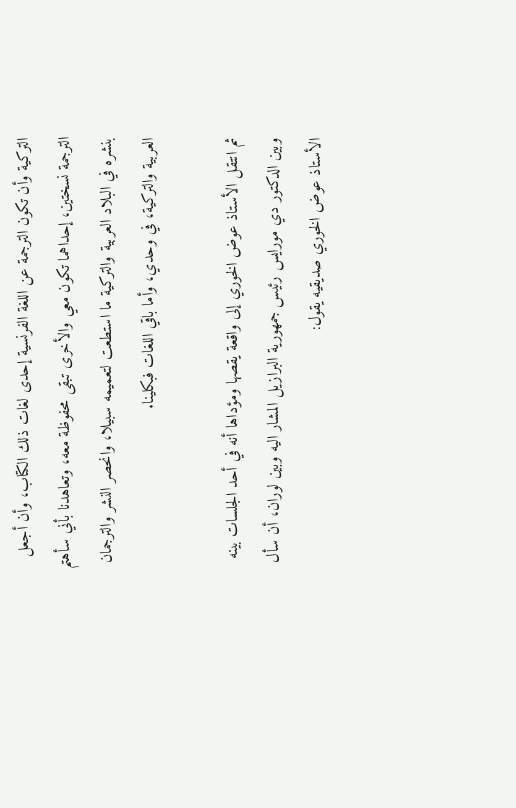التركية وأن تكون الترجمة عن اللغة الفرنسية إحدى لغات ذلك الكتاب، وأن أجعل الترجمة نسختين، إحداهما تكون معي والأخرى تبقى محفوظة معه، وتعاهدنا بأني سأهتم بنشره في البلاد العربية والتركية ما استطعت لتعميمه سبيلا، وانحصر النشر والترجمان العربية والتركية، في وحدي، وأما باقي اللغات فبكلينا.

ثم انتقل الأستاذ عوض الخوري إلى واقعة يقصها ومؤداها أنه في أحد الجلسات بينه وبين الدكتور دي مورايس رئيس جمهورية البرازيل المشار اليه وبين لوران، أن سأل الأستاذ عوض الخوري صديقيه يقول: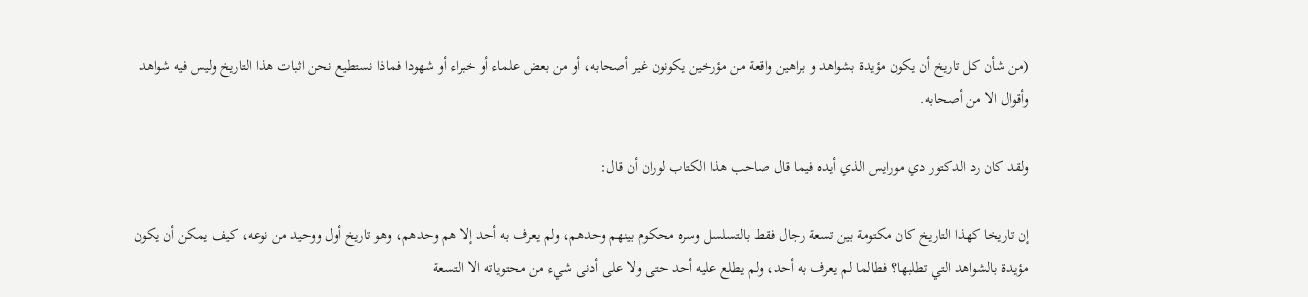(من شأن كل تاريخ أن يكون مؤيدة بشواهد و براهين واقعة من مؤرخين يكونون غير أصحابه، أو من بعض علماء أو خبراء أو شهودا فماذا نستطيع نحن اثبات هذا التاريخ وليس فيه شواهد وأقوال الا من أصحابه.

ولقد كان رد الدكتور دي مورايس الذي أيده فيما قال صاحب هذا الكتاب لوران أن قال:

إن تاريخا كهذا التاريخ كان مكتومة بين تسعة رجال فقط بالتسلسل وسره محکوم بينهم وحدهم، ولم يعرف به أحد إلا هم وحدهم، وهو تاريخ أول ووحيد من نوعه، كيف يمكن أن يكون مؤيدة بالشواهد التي تطلبها؟ فطالما لم يعرف به أحد، ولم يطلع عليه أحد حتى ولا على أدنى شيء من محتوياته الا التسعة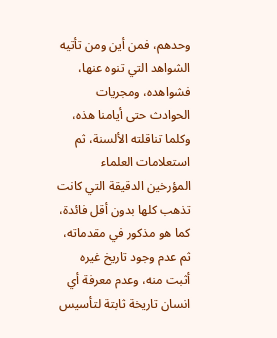وحدهم، فمن أين ومن تأتيه الشواهد التي تنوه عنها، فشواهده، ومجريات الحوادث حتى أيامنا هذه، وكلما تناقلته الألسنة، ثم استعلامات العلماء المؤرخين الدقيقة التي كانت تذهب كلها بدون أقل فائدة، كما هو مذكور في مقدماته، ثم عدم وجود تاريخ غيره أثبت منه، وعدم معرفة أي انسان تاريخة ثابتة لتأسيس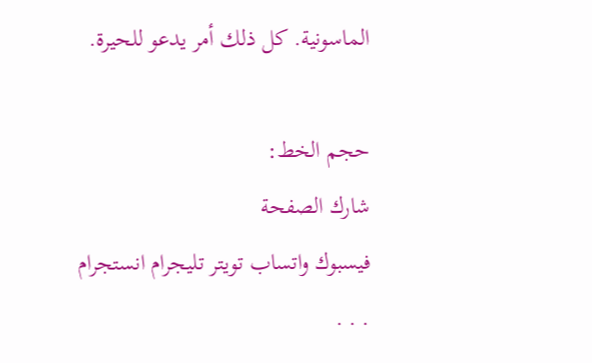الماسونية. كل ذلك أمر يدعو للحيرة.

حجم الخط:
شارك الصفحة
فيسبوك واتساب تويتر تليجرام انستجرام
. . .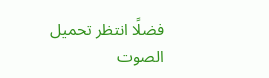فضلًا انتظر تحميل الصوت